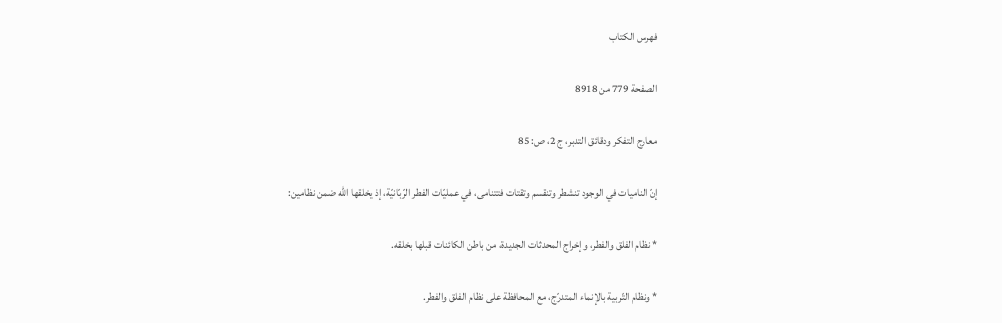فهرس الكتاب

الصفحة 779 من 8918

معارج التفكر ودقائق التدبر، ج 2، ص: 85

إنّ الناميات في الوجود تنشطر وتنقسم وتقتات فتتنامى، في عمليّات الفطر الرّبّانيّة، إذ يخلقها اللّه ضمن نظامين:

* نظام الفلق والفطر، وإخراج المحدثات الجديدة، من باطن الكائنات قبلها بخلقه.

* ونظام التّربية بالإنماء المتدرّج، مع المحافظة على نظام الفلق والفطر.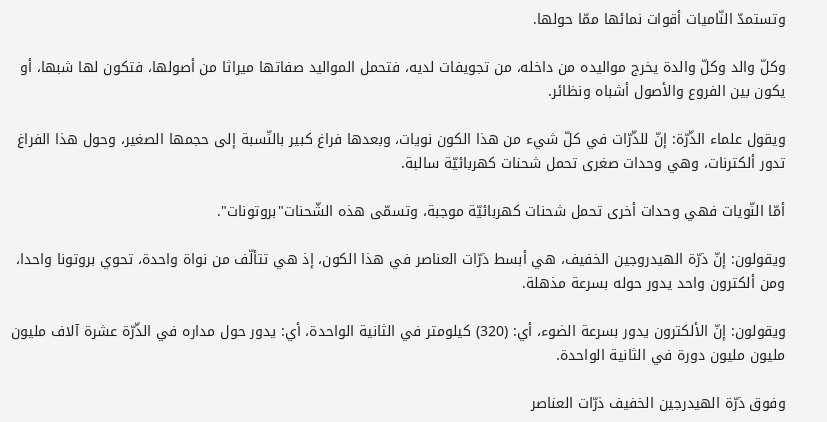وتستمدّ النّاميات أقوات نمائها ممّا حولها.

وكلّ والد وكلّ والدة يخرج مواليده من داخله، من تجويفات لديه، فتحمل المواليد صفاتها ميراثا من أصولها، فتكون لها شبها، أو يكون بين الفروع والأصول أشباه ونظائر.

ويقول علماء الذّرّة: إنّ للذّرّات في كلّ شيء من هذا الكون نويات، وبعدها فراغ كبير بالنّسبة إلى حجمها الصغير، وحول هذا الفراغ تدور ألكترنات، وهي وحدات صغرى تحمل شحنات كهربائيّة سالبة.

أمّا النّويات فهي وحدات أخرى تحمل شحنات كهربائيّة موجبة، وتسمّى هذه الشّحنات"بروتونات".

ويقولون: إنّ ذرّة الهيدروجين الخفيف، هي أبسط ذرّات العناصر في هذا الكون، إذ هي تتألّف من نواة واحدة، تحوي بروتونا واحدا، ومن ألكترون واحد يدور حوله بسرعة مذهلة.

ويقولون: إنّ الألكترون يدور بسرعة الضوء، أي: (320) كيلومتر في الثانية الواحدة، أي: يدور حول مداره في الذّرّة عشرة آلاف مليون مليون مليون دورة في الثانية الواحدة.

وفوق ذرّة الهيدرجين الخفيف ذرّات العناصر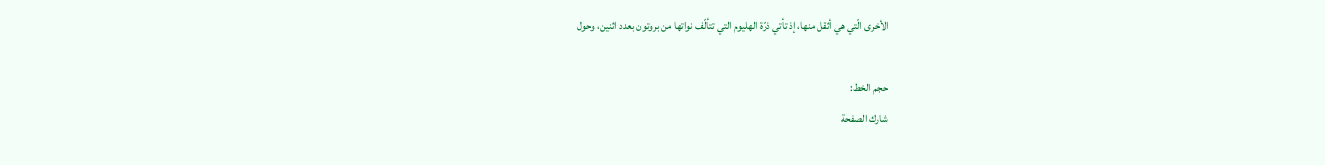الأخرى الّتي هي أثقل منها، إذ تأتي ذرّة الهليوم التي تتألّف نواتها من بروتون بعدد اثنين، وحول

حجم الخط:
شارك الصفحة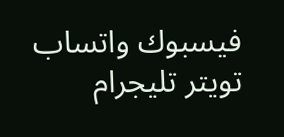فيسبوك واتساب تويتر تليجرام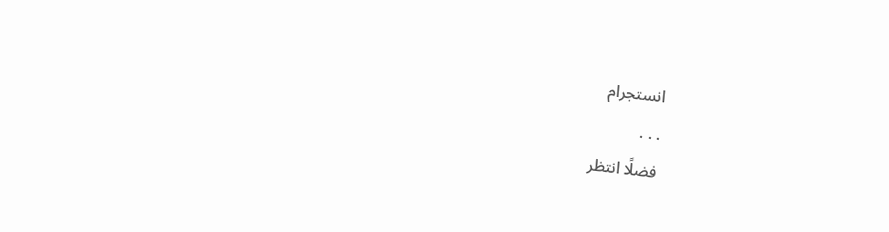انستجرام
. . .
فضلًا انتظر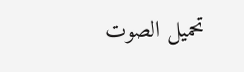تحميل الصوت